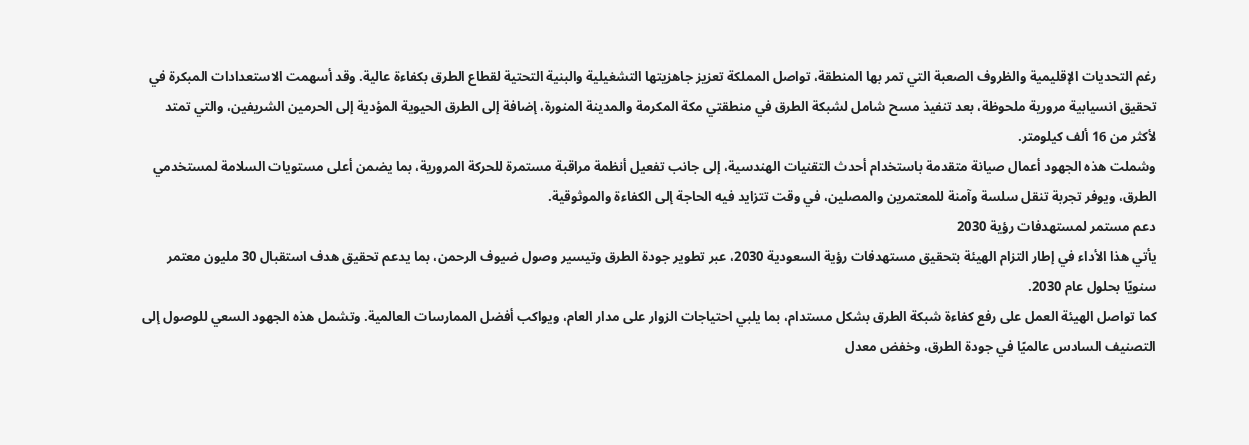رغم التحديات الإقليمية والظروف الصعبة التي تمر بها المنطقة، تواصل المملكة تعزيز جاهزيتها التشغيلية والبنية التحتية لقطاع الطرق بكفاءة عالية. وقد أسهمت الاستعدادات المبكرة في تحقيق انسيابية مرورية ملحوظة، بعد تنفيذ مسح شامل لشبكة الطرق في منطقتي مكة المكرمة والمدينة المنورة، إضافة إلى الطرق الحيوية المؤدية إلى الحرمين الشريفين، والتي تمتد لأكثر من 16 ألف كيلومتر.
وشملت هذه الجهود أعمال صيانة متقدمة باستخدام أحدث التقنيات الهندسية، إلى جانب تفعيل أنظمة مراقبة مستمرة للحركة المرورية، بما يضمن أعلى مستويات السلامة لمستخدمي الطرق، ويوفر تجربة تنقل سلسة وآمنة للمعتمرين والمصلين، في وقت تتزايد فيه الحاجة إلى الكفاءة والموثوقية.
دعم مستمر لمستهدفات رؤية 2030
يأتي هذا الأداء في إطار التزام الهيئة بتحقيق مستهدفات رؤية السعودية 2030، عبر تطوير جودة الطرق وتيسير وصول ضيوف الرحمن، بما يدعم تحقيق هدف استقبال 30 مليون معتمر سنويًا بحلول عام 2030.
كما تواصل الهيئة العمل على رفع كفاءة شبكة الطرق بشكل مستدام، بما يلبي احتياجات الزوار على مدار العام، ويواكب أفضل الممارسات العالمية. وتشمل هذه الجهود السعي للوصول إلى التصنيف السادس عالميًا في جودة الطرق، وخفض معدل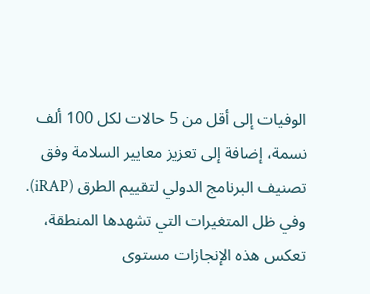الوفيات إلى أقل من 5 حالات لكل 100 ألف نسمة، إضافة إلى تعزيز معايير السلامة وفق تصنيف البرنامج الدولي لتقييم الطرق (iRAP).
وفي ظل المتغيرات التي تشهدها المنطقة، تعكس هذه الإنجازات مستوى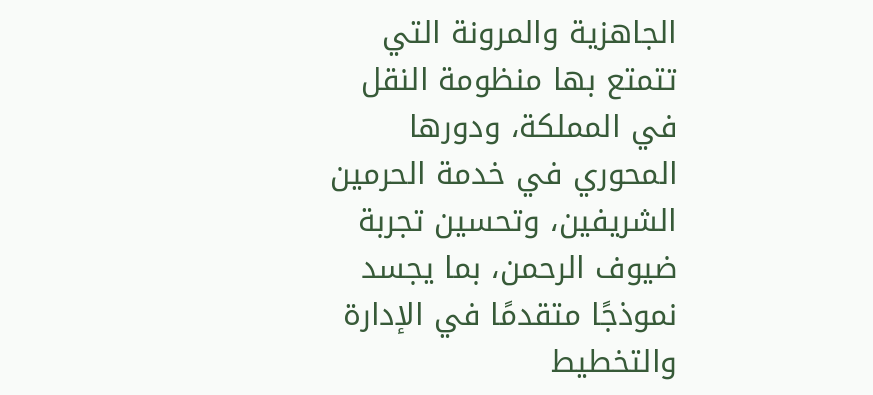الجاهزية والمرونة التي تتمتع بها منظومة النقل في المملكة، ودورها المحوري في خدمة الحرمين الشريفين، وتحسين تجربة ضيوف الرحمن، بما يجسد نموذجًا متقدمًا في الإدارة والتخطيط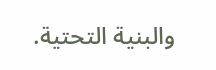والبنية التحتية.